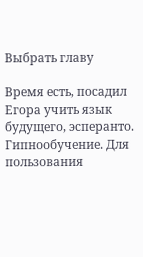Выбрать главу

Время есть, посадил Егора учить язык будущего, эсперанто. Гипнообучение. Для пользования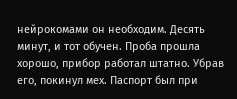нейрокомами он необходим. Десять минут, и тот обучен. Проба прошла хорошо, прибор работал штатно. Убрав его, покинул мех. Паспорт был при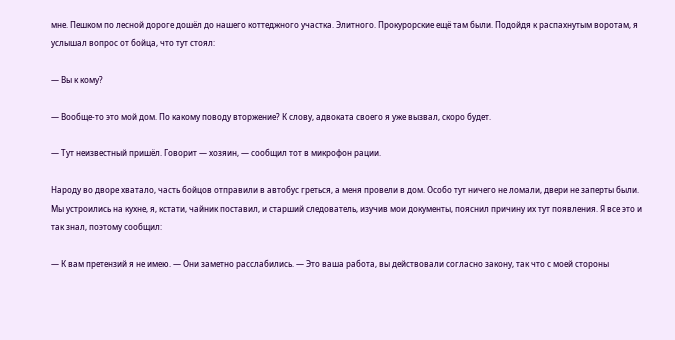мне. Пешком по лесной дороге дошёл до нашего коттеджного участка. Элитного. Прокурорские ещё там были. Подойдя к распахнутым воротам, я услышал вопрос от бойца, что тут стоял:

— Вы к кому?

— Вообще-то это мой дом. По какому поводу вторжение? К слову, адвоката своего я уже вызвал, скоро будет.

— Тут неизвестный пришёл. Говорит — хозяин, — сообщил тот в микрофон рации.

Народу во дворе хватало, часть бойцов отправили в автобус греться, а меня провели в дом. Особо тут ничего не ломали, двери не заперты были. Мы устроились на кухне, я, кстати, чайник поставил, и старший следователь, изучив мои документы, пояснил причину их тут появления. Я все это и так знал, поэтому сообщил:

— К вам претензий я не имею. — Они заметно расслабились. — Это ваша работа, вы действовали согласно закону, так что с моей стороны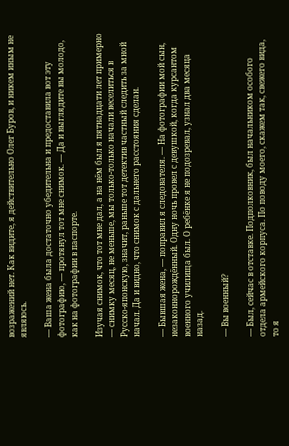возражений нет. Как видите, я действительно Олег Буров, и никем иным не являюсь.

— Ваша жена была достаточно убедительна и предоставила вот эту фотографию, — протянул тот мне снимок. — Да и выглядите вы молодо, как на фотографии в паспорте.

Изучая снимок, что тот мне дал, а на нём был я пятнадцати лет примерно — снимку месяц, не меньше, мы только-только начали веселиться в Русско-японскую, значит, раньше тот детектив частный следить за мной начал. Да и видно, что снимок с дальнего расстояния сделан.

— Бывшая жена, — поправил я следователя. — На фотографии мой сын, незаконнорождённый. Одну ночь провел с девушкой, когда курсантом военного училища был. О ребёнке я не подозревал, узнал два месяца назад.

— Вы военный?

— Был, сейчас в отставке. Подполковник, был начальником особого отдела армейского корпуса. По поводу моего, скажем так, свежего вида, то я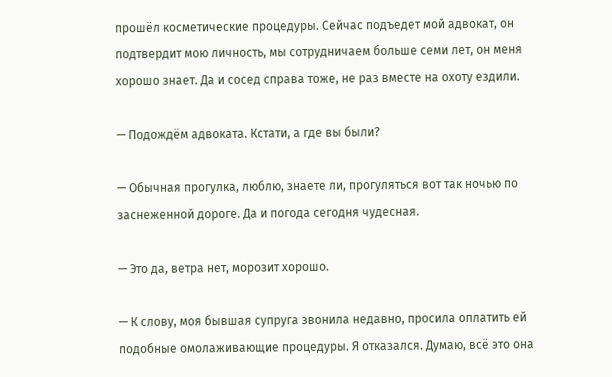прошёл косметические процедуры. Сейчас подъедет мой адвокат, он подтвердит мою личность, мы сотрудничаем больше семи лет, он меня хорошо знает. Да и сосед справа тоже, не раз вместе на охоту ездили.

— Подождём адвоката. Кстати, а где вы были?

— Обычная прогулка, люблю, знаете ли, прогуляться вот так ночью по заснеженной дороге. Да и погода сегодня чудесная.

— Это да, ветра нет, морозит хорошо.

— К слову, моя бывшая супруга звонила недавно, просила оплатить ей подобные омолаживающие процедуры. Я отказался. Думаю, всё это она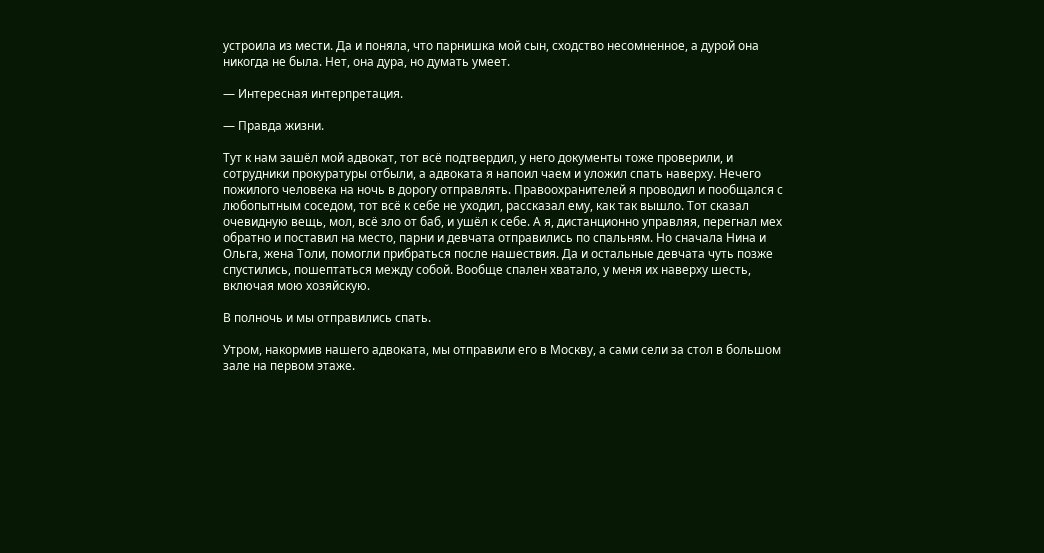устроила из мести. Да и поняла, что парнишка мой сын, сходство несомненное, а дурой она никогда не была. Нет, она дура, но думать умеет.

— Интересная интерпретация.

— Правда жизни.

Тут к нам зашёл мой адвокат, тот всё подтвердил, у него документы тоже проверили, и сотрудники прокуратуры отбыли, а адвоката я напоил чаем и уложил спать наверху. Нечего пожилого человека на ночь в дорогу отправлять. Правоохранителей я проводил и пообщался с любопытным соседом, тот всё к себе не уходил, рассказал ему, как так вышло. Тот сказал очевидную вещь, мол, всё зло от баб, и ушёл к себе. А я, дистанционно управляя, перегнал мех обратно и поставил на место, парни и девчата отправились по спальням. Но сначала Нина и Ольга, жена Толи, помогли прибраться после нашествия. Да и остальные девчата чуть позже спустились, пошептаться между собой. Вообще спален хватало, у меня их наверху шесть, включая мою хозяйскую.

В полночь и мы отправились спать.

Утром, накормив нашего адвоката, мы отправили его в Москву, а сами сели за стол в большом зале на первом этаже.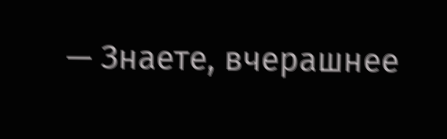— Знаете, вчерашнее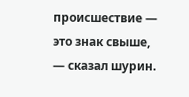происшествие — это знак свыше, — сказал шурин.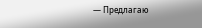— Предлагаю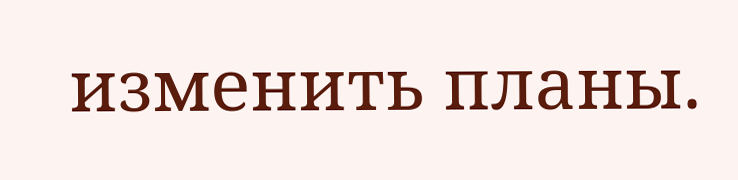изменить планы.